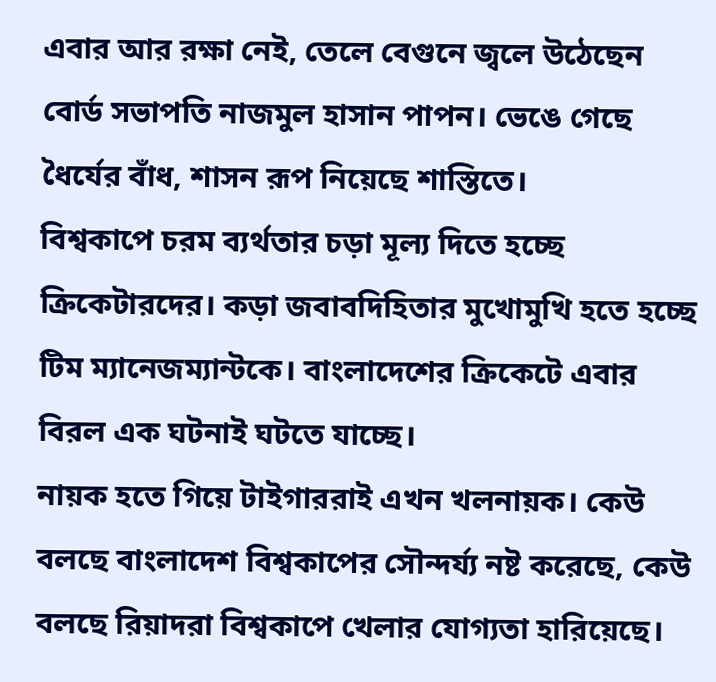এবার আর রক্ষা নেই, তেলে বেগুনে জ্বলে উঠেছেন বোর্ড সভাপতি নাজমুল হাসান পাপন। ভেঙে গেছে ধৈর্যের বাঁধ, শাসন রূপ নিয়েছে শাস্তিতে।
বিশ্বকাপে চরম ব্যর্থতার চড়া মূল্য দিতে হচ্ছে ক্রিকেটারদের। কড়া জবাবদিহিতার মুখোমুখি হতে হচ্ছে টিম ম্যানেজম্যান্টকে। বাংলাদেশের ক্রিকেটে এবার বিরল এক ঘটনাই ঘটতে যাচ্ছে।
নায়ক হতে গিয়ে টাইগাররাই এখন খলনায়ক। কেউ বলছে বাংলাদেশ বিশ্বকাপের সৌন্দর্য্য নষ্ট করেছে, কেউ বলছে রিয়াদরা বিশ্বকাপে খেলার যোগ্যতা হারিয়েছে।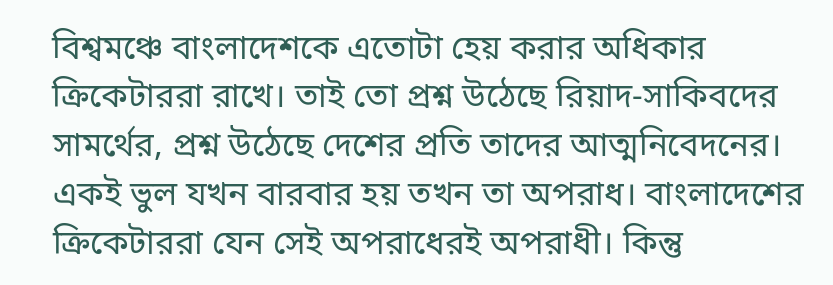বিশ্বমঞ্চে বাংলাদেশকে এতোটা হেয় করার অধিকার ক্রিকেটাররা রাখে। তাই তো প্রশ্ন উঠেছে রিয়াদ-সাকিবদের সামর্থের, প্রশ্ন উঠেছে দেশের প্রতি তাদের আত্মনিবেদনের।
একই ভুল যখন বারবার হয় তখন তা অপরাধ। বাংলাদেশের ক্রিকেটাররা যেন সেই অপরাধেরই অপরাধী। কিন্তু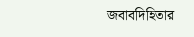জবাবদিহিতার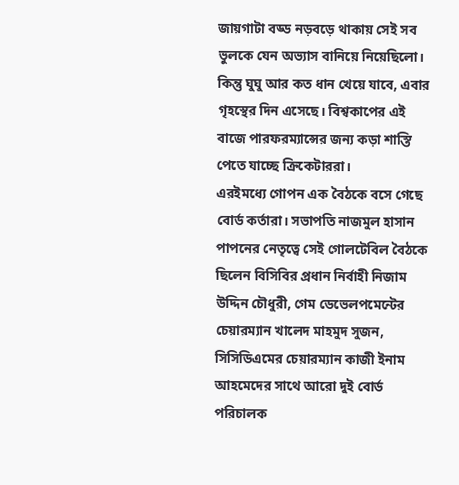জায়গাটা বড্ড নড়বড়ে থাকায় সেই সব ভুলকে যেন অভ্যাস বানিয়ে নিয়েছিলো।
কিন্তু ঘুঘু আর কত ধান খেয়ে যাবে, এবার গৃহস্থের দিন এসেছে। বিশ্বকাপের এই বাজে পারফরম্যান্সের জন্য কড়া শাস্তি পেতে যাচ্ছে ক্রিকেটাররা।
এরইমধ্যে গোপন এক বৈঠকে বসে গেছে বোর্ড কর্তারা। সভাপতি নাজমুল হাসান পাপনের নেতৃত্বে সেই গোলটেবিল বৈঠকে ছিলেন বিসিবির প্রধান নির্বাহী নিজাম উদ্দিন চৌধুরী, গেম ডেভেলপমেন্টের চেয়ারম্যান খালেদ মাহমুদ সুজন, সিসিডিএমের চেয়ারম্যান কাজী ইনাম আহমেদের সাথে আরো দুই বোর্ড পরিচালক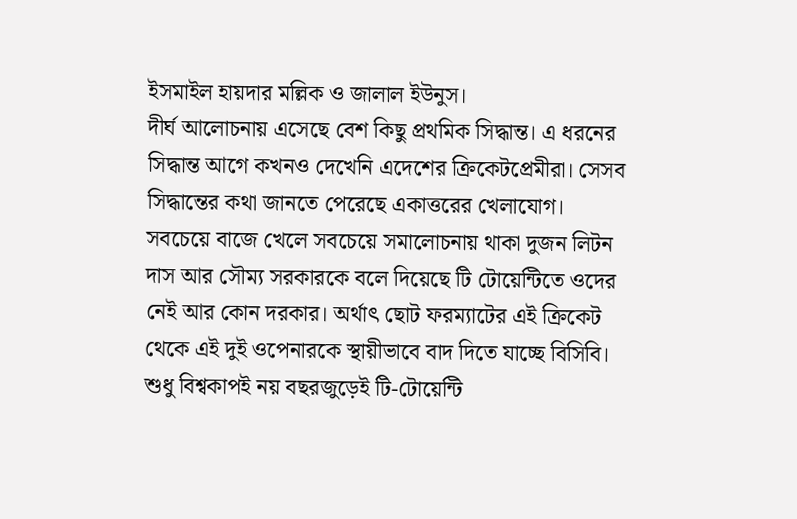ইসমাইল হায়দার মল্লিক ও জালাল ইউনুস।
দীর্ঘ আলোচনায় এসেছে বেশ কিছু প্রথমিক সিদ্ধান্ত। এ ধরনের সিদ্ধান্ত আগে কখনও দেখেনি এদেশের ক্রিকেটপ্রেমীরা। সেসব সিদ্ধান্তের কথা জানতে পেরেছে একাত্তরের খেলাযোগ।
সবচেয়ে বাজে খেলে সবচেয়ে সমালোচনায় থাকা দুজন লিটন দাস আর সৌম্য সরকারকে বলে দিয়েছে টি টোয়েন্টিতে ওদের নেই আর কোন দরকার। অর্থাৎ ছোট ফরম্যাটের এই ক্রিকেট থেকে এই দুই ওপেনারকে স্থায়ীভাবে বাদ দিতে যাচ্ছে বিসিবি।
শুধু বিশ্বকাপই নয় বছরজুড়েই টি-টোয়েন্টি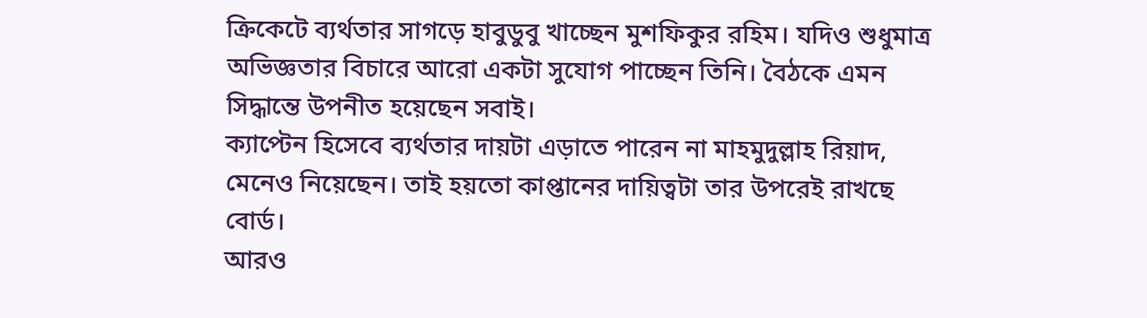ক্রিকেটে ব্যর্থতার সাগড়ে হাবুডুবু খাচ্ছেন মুশফিকুর রহিম। যদিও শুধুমাত্র অভিজ্ঞতার বিচারে আরো একটা সুযোগ পাচ্ছেন তিনি। বৈঠকে এমন সিদ্ধান্তে উপনীত হয়েছেন সবাই।
ক্যাপ্টেন হিসেবে ব্যর্থতার দায়টা এড়াতে পারেন না মাহমুদুল্লাহ রিয়াদ, মেনেও নিয়েছেন। তাই হয়তো কাপ্তানের দায়িত্বটা তার উপরেই রাখছে বোর্ড।
আরও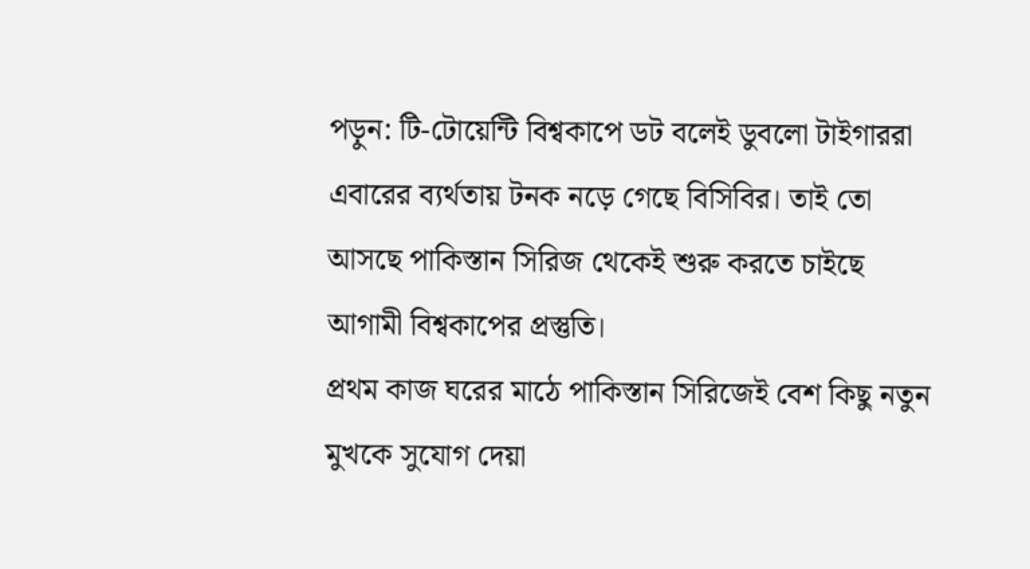পড়ুন: টি-টোয়েন্টি বিশ্বকাপে ডট বলেই ডুবলো টাইগাররা
এবারের ব্যর্থতায় টনক নড়ে গেছে বিসিবির। তাই তো আসছে পাকিস্তান সিরিজ থেকেই শুরু করতে চাইছে আগামী বিশ্বকাপের প্রস্তুতি।
প্রথম কাজ ঘরের মাঠে পাকিস্তান সিরিজেই বেশ কিছু নতুন মুখকে সুযোগ দেয়া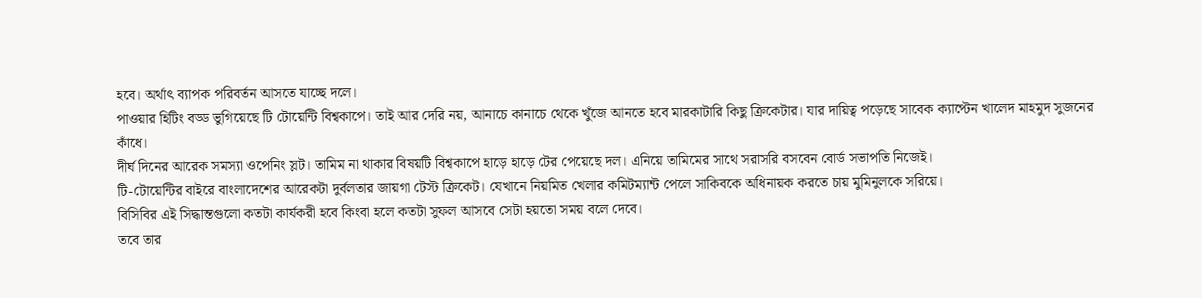হবে। অর্থাৎ ব্যাপক পরিবর্তন আসতে যাচ্ছে দলে।
পাওয়ার হিটিং বড্ড ভুগিয়েছে টি টোয়েন্টি বিশ্বকাপে। তাই আর দেরি নয়, আনাচে কানাচে থেকে খুঁজে আনতে হবে মারকাটারি কিছু ক্রিকেটার। যার দায়িত্ব পড়েছে সাবেক ক্যাপ্টেন খালেদ মাহমুদ সুজনের কাঁধে।
দীর্ঘ দিনের আরেক সমস্যা ওপেনিং স্লট। তামিম না থাকার বিষয়টি বিশ্বকাপে হাড়ে হাড়ে টের পেয়েছে দল। এনিয়ে তামিমের সাথে সরাসরি বসবেন বোর্ড সভাপতি নিজেই।
টি-টোয়েন্টির বাইরে বাংলাদেশের আরেকটা দুর্বলতার জায়গা টেস্ট ক্রিকেট। যেখানে নিয়মিত খেলার কমিটম্যান্ট পেলে সাকিবকে অধিনায়ক করতে চায় মুমিনুলকে সরিয়ে।
বিসিবির এই সিদ্ধান্তগুলো কতটা কার্যকরী হবে কিংবা হলে কতটা সুফল আসবে সেটা হয়তো সময় বলে দেবে।
তবে তার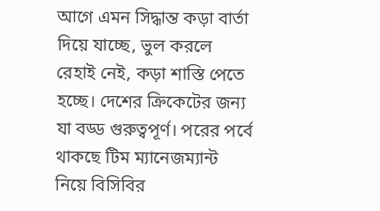আগে এমন সিদ্ধান্ত কড়া বার্তা দিয়ে যাচ্ছে, ভুল করলে রেহাই নেই, কড়া শাস্তি পেতে হচ্ছে। দেশের ক্রিকেটের জন্য যা বড্ড গুরুত্বপূর্ণ। পরের পর্বে থাকছে টিম ম্যানেজম্যান্ট নিয়ে বিসিবির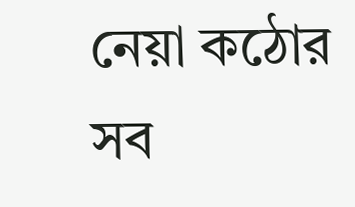নেয়া কঠোর সব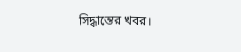সিদ্ধান্তের খবর।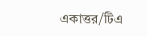একাত্তর/টিএ